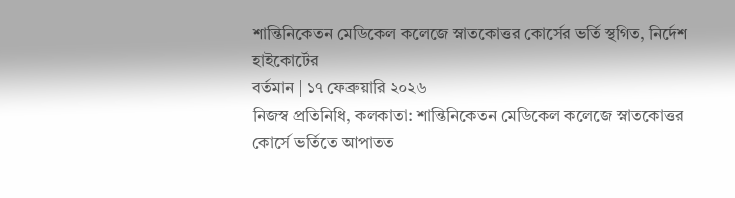শান্তিনিকেতন মেডিকেল কলেজে স্নাতকোত্তর কোর্সের ভর্তি স্থগিত, নির্দেশ হাইকোর্টের
বর্তমান | ১৭ ফেব্রুয়ারি ২০২৬
নিজস্ব প্রতিনিধি, কলকাতা: শান্তিনিকেতন মেডিকেল কলেজে স্নাতকোত্তর কোর্সে ভর্তিতে আপাতত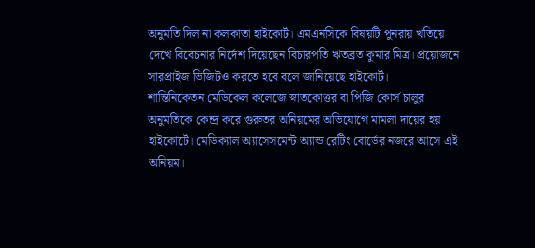অনুমতি দিল না কলকাতা হাইকোর্ট। এমএনসিকে বিষয়টি পুনরায় খতিয়ে দেখে বিবেচনার নির্দেশ দিয়েছেন বিচারপতি ঋতব্রত কুমার মিত্র। প্রয়োজনে সারপ্রাইজ ভিজিটও করতে হবে বলে জানিয়েছে হাইকোর্ট।
শান্তিনিকেতন মেডিকেল কলেজে স্নাতকোত্তর বা পিজি কোর্স চালুর অনুমতিকে কেন্দ্র করে গুরুতর অনিয়মের অভিযোগে মামলা দায়ের হয় হাইকোর্টে। মেডিক্যাল অ্যাসেসমেন্ট অ্যান্ড রেটিং বোর্ডের নজরে আসে এই অনিয়ম।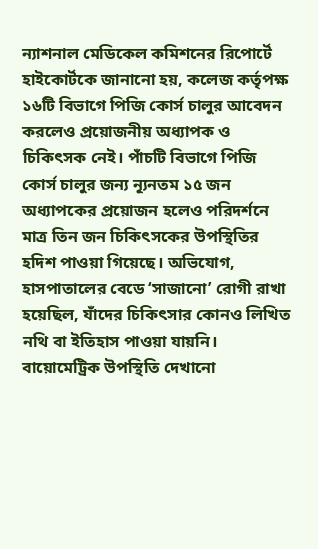ন্যাশনাল মেডিকেল কমিশনের রিপোর্টে হাইকোর্টকে জানানো হয়, কলেজ কর্তৃপক্ষ ১৬টি বিভাগে পিজি কোর্স চালুর আবেদন করলেও প্রয়োজনীয় অধ্যাপক ও চিকিৎসক নেই। পাঁচটি বিভাগে পিজি কোর্স চালুর জন্য ন্যূনতম ১৫ জন অধ্যাপকের প্রয়োজন হলেও পরিদর্শনে মাত্র তিন জন চিকিৎসকের উপস্থিতির হদিশ পাওয়া গিয়েছে। অভিযোগ, হাসপাতালের বেডে ‘সাজানো’ রোগী রাখা হয়েছিল, যাঁদের চিকিৎসার কোনও লিখিত নথি বা ইতিহাস পাওয়া যায়নি। বায়োমেট্রিক উপস্থিতি দেখানো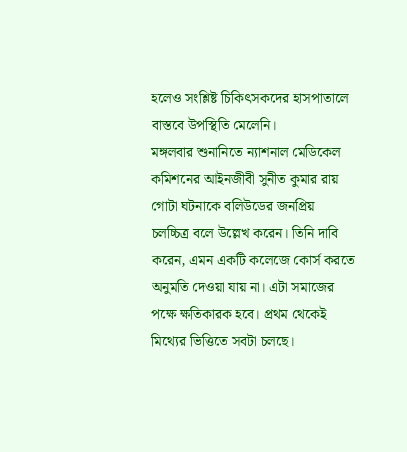হলেও সংশ্লিষ্ট চিকিৎসকদের হাসপাতালে বাস্তবে উপস্থিতি মেলেনি।
মঙ্গলবার শুনানিতে ন্যাশনাল মেডিকেল কমিশনের আইনজীবী সুনীত কুমার রায় গোটা ঘটনাকে বলিউডের জনপ্রিয় চলচ্চিত্র বলে উল্লেখ করেন। তিনি দাবি করেন, এমন একটি কলেজে কোর্স করতে অনুমতি দেওয়া যায় না। এটা সমাজের পক্ষে ক্ষতিকারক হবে। প্রথম থেকেই মিথ্যের ভিত্তিতে সবটা চলছে।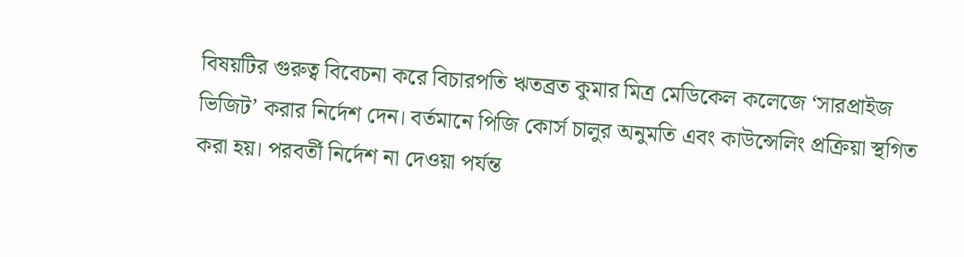বিষয়টির গুরুত্ব বিবেচনা করে বিচারপতি ঋতব্রত কুমার মিত্র মেডিকেল কলেজে ‘সারপ্রাইজ ভিজিট’ করার নির্দেশ দেন। বর্তমানে পিজি কোর্স চালুর অনুমতি এবং কাউন্সেলিং প্রক্রিয়া স্থগিত করা হয়। পরবর্তী নির্দেশ না দেওয়া পর্যন্ত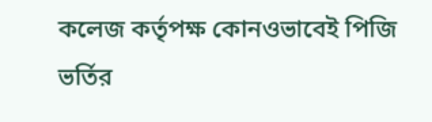কলেজ কর্তৃপক্ষ কোনওভাবেই পিজি ভর্তির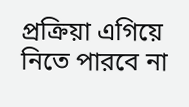প্রক্রিয়া এগিয়ে নিতে পারবে না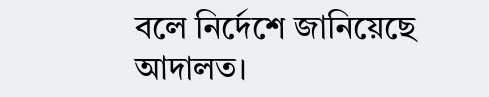বলে নির্দেশে জানিয়েছে আদালত।